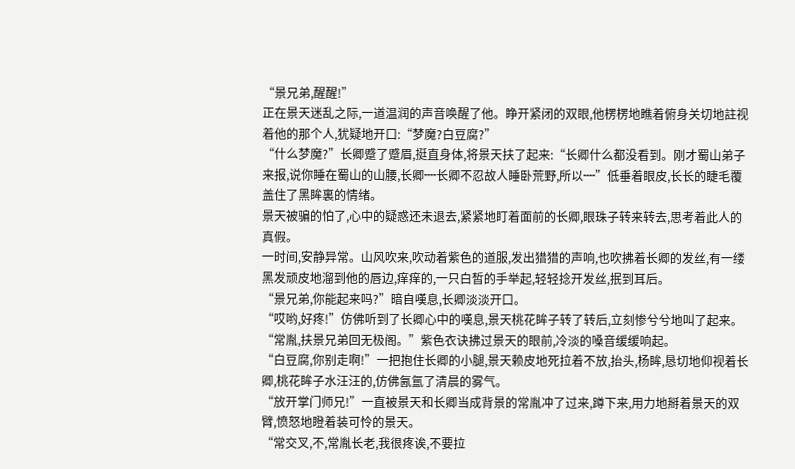“景兄弟,醒醒!”
正在景天迷乱之际,一道温润的声音唤醒了他。睁开紧闭的双眼,他楞楞地瞧着俯身关切地註视着他的那个人,犹疑地开口:“梦魔?白豆腐?”
“什么梦魔?”长卿蹙了蹙眉,挺直身体,将景天扶了起来:“长卿什么都没看到。刚才蜀山弟子来报,说你睡在蜀山的山腰,长卿┉长卿不忍故人睡卧荒野,所以┉”低垂着眼皮,长长的睫毛覆盖住了黑眸裏的情绪。
景天被骗的怕了,心中的疑惑还未退去,紧紧地盯着面前的长卿,眼珠子转来转去,思考着此人的真假。
一时间,安静异常。山风吹来,吹动着紫色的道服,发出猎猎的声响,也吹拂着长卿的发丝,有一缕黑发顽皮地溜到他的唇边,痒痒的,一只白皙的手举起,轻轻捻开发丝,抿到耳后。
“景兄弟,你能起来吗?”暗自嘆息,长卿淡淡开口。
“哎哟,好疼!”仿佛听到了长卿心中的嘆息,景天桃花眸子转了转后,立刻惨兮兮地叫了起来。
“常胤,扶景兄弟回无极阁。”紫色衣诀拂过景天的眼前,冷淡的嗓音缓缓响起。
“白豆腐,你别走啊!”一把抱住长卿的小腿,景天赖皮地死拉着不放,抬头,杨眸,恳切地仰视着长卿,桃花眸子水汪汪的,仿佛氤氲了清晨的雾气。
“放开掌门师兄!”一直被景天和长卿当成背景的常胤冲了过来,蹲下来,用力地掰着景天的双臂,愤怒地瞪着装可怜的景天。
“常交叉,不,常胤长老,我很疼诶,不要拉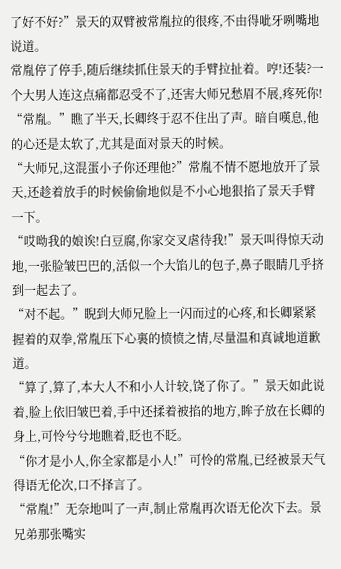了好不好?”景天的双臂被常胤拉的很疼,不由得呲牙咧嘴地说道。
常胤停了停手,随后继续抓住景天的手臂拉扯着。哼!还装?一个大男人连这点痛都忍受不了,还害大师兄愁眉不展,疼死你!
“常胤。”瞧了半天,长卿终于忍不住出了声。暗自嘆息,他的心还是太软了,尤其是面对景天的时候。
“大师兄,这混蛋小子你还理他?”常胤不情不愿地放开了景天,还趁着放手的时候偷偷地似是不小心地狠掐了景天手臂一下。
“哎呦我的娘诶!白豆腐,你家交叉虐待我!”景天叫得惊天动地,一张脸皱巴巴的,活似一个大馅儿的包子,鼻子眼睛几乎挤到一起去了。
“对不起。”睨到大师兄脸上一闪而过的心疼,和长卿紧紧握着的双拳,常胤压下心裏的愤愤之情,尽量温和真诚地道歉道。
“算了,算了,本大人不和小人计较,饶了你了。”景天如此说着,脸上依旧皱巴着,手中还揉着被掐的地方,眸子放在长卿的身上,可怜兮兮地瞧着,眨也不眨。
“你才是小人,你全家都是小人!”可怜的常胤,已经被景天气得语无伦次,口不择言了。
“常胤!”无奈地叫了一声,制止常胤再次语无伦次下去。景兄弟那张嘴实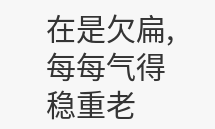在是欠扁,每每气得稳重老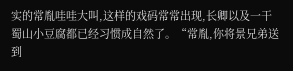实的常胤哇哇大叫,这样的戏码常常出现,长卿以及一干蜀山小豆腐都已经习惯成自然了。“常胤,你将景兄弟送到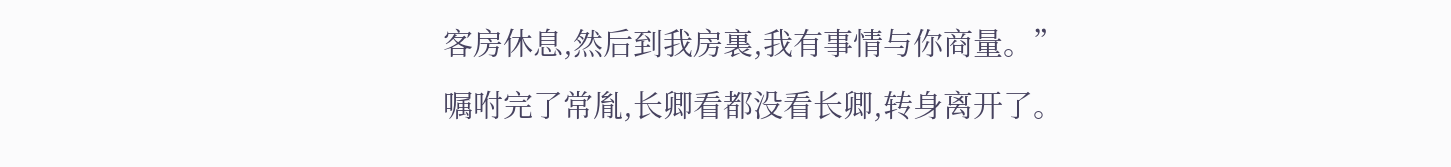客房休息,然后到我房裏,我有事情与你商量。”
嘱咐完了常胤,长卿看都没看长卿,转身离开了。